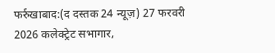फर्रुखाबाद:(द दस्तक 24 न्यूज़) 27 फरवरी 2026 कलेक्ट्रेट सभागार,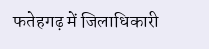फतेहगढ़ में जिलाधिकारी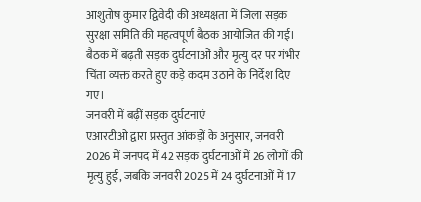आशुतोष कुमार द्विवेदी की अध्यक्षता में जिला सड़क सुरक्षा समिति की महत्वपूर्ण बैठक आयोजित की गई। बैठक में बढ़ती सड़क दुर्घटनाओं और मृत्यु दर पर गंभीर चिंता व्यक्त करते हुए कड़े कदम उठाने के निर्देश दिए गए।
जनवरी में बढ़ीं सड़क दुर्घटनाएं
एआरटीओ द्वारा प्रस्तुत आंकड़ों के अनुसार, जनवरी 2026 में जनपद में 42 सड़क दुर्घटनाओं में 26 लोगों की मृत्यु हुई, जबकि जनवरी 2025 में 24 दुर्घटनाओं में 17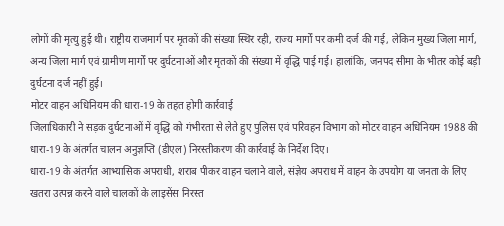लोगों की मृत्यु हुई थी। राष्ट्रीय राजमार्ग पर मृतकों की संख्या स्थिर रही, राज्य मार्गों पर कमी दर्ज की गई, लेकिन मुख्य जिला मार्ग, अन्य जिला मार्ग एवं ग्रामीण मार्गों पर दुर्घटनाओं और मृतकों की संख्या में वृद्धि पाई गई। हालांकि, जनपद सीमा के भीतर कोई बड़ी दुर्घटना दर्ज नहीं हुई।
मोटर वाहन अधिनियम की धारा-19 के तहत होगी कार्रवाई
जिलाधिकारी ने सड़क दुर्घटनाओं में वृद्धि को गंभीरता से लेते हुए पुलिस एवं परिवहन विभाग को मोटर वाहन अधिनियम 1988 की धारा-19 के अंतर्गत चालन अनुज्ञप्ति (डीएल) निरस्तीकरण की कार्रवाई के निर्देश दिए।
धारा-19 के अंतर्गत आभ्यासिक अपराधी, शराब पीकर वाहन चलाने वाले, संज्ञेय अपराध में वाहन के उपयोग या जनता के लिए खतरा उत्पन्न करने वाले चालकों के लाइसेंस निरस्त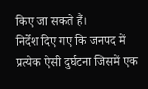किए जा सकते हैं।
निर्देश दिए गए कि जनपद में प्रत्येक ऐसी दुर्घटना जिसमें एक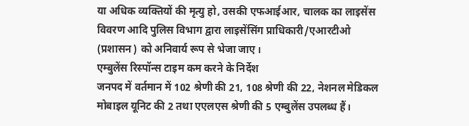या अधिक व्यक्तियों की मृत्यु हो, उसकी एफआईआर, चालक का लाइसेंस विवरण आदि पुलिस विभाग द्वारा लाइसेंसिंग प्राधिकारी/एआरटीओ (प्रशासन) को अनिवार्य रूप से भेजा जाए।
एम्बुलेंस रिस्पॉन्स टाइम कम करने के निर्देश
जनपद में वर्तमान में 102 श्रेणी की 21, 108 श्रेणी की 22, नेशनल मेडिकल मोबाइल यूनिट की 2 तथा एएलएस श्रेणी की 5 एम्बुलेंस उपलब्ध हैं।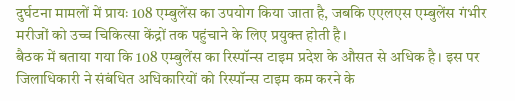दुर्घटना मामलों में प्रायः 108 एम्बुलेंस का उपयोग किया जाता है, जबकि एएलएस एम्बुलेंस गंभीर मरीजों को उच्च चिकित्सा केंद्रों तक पहुंचाने के लिए प्रयुक्त होती है।
बैठक में बताया गया कि 108 एम्बुलेंस का रिस्पॉन्स टाइम प्रदेश के औसत से अधिक है। इस पर जिलाधिकारी ने संबंधित अधिकारियों को रिस्पॉन्स टाइम कम करने के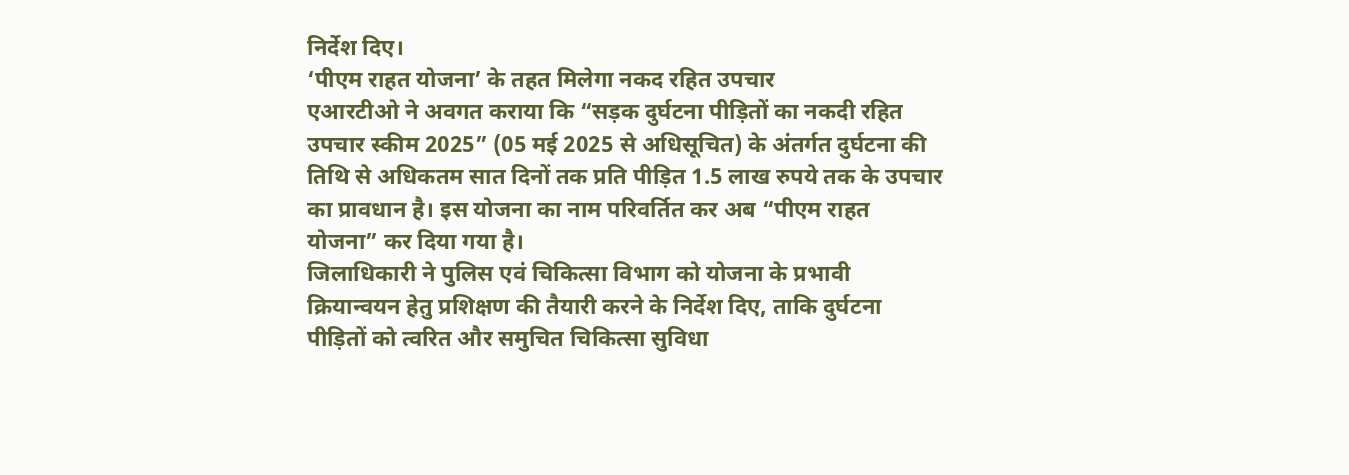निर्देश दिए।
‘पीएम राहत योजना’ के तहत मिलेगा नकद रहित उपचार
एआरटीओ ने अवगत कराया कि “सड़क दुर्घटना पीड़ितों का नकदी रहित उपचार स्कीम 2025” (05 मई 2025 से अधिसूचित) के अंतर्गत दुर्घटना की तिथि से अधिकतम सात दिनों तक प्रति पीड़ित 1.5 लाख रुपये तक के उपचार का प्रावधान है। इस योजना का नाम परिवर्तित कर अब “पीएम राहत योजना” कर दिया गया है।
जिलाधिकारी ने पुलिस एवं चिकित्सा विभाग को योजना के प्रभावी क्रियान्वयन हेतु प्रशिक्षण की तैयारी करने के निर्देश दिए, ताकि दुर्घटना पीड़ितों को त्वरित और समुचित चिकित्सा सुविधा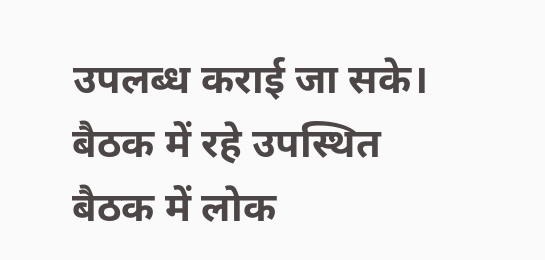उपलब्ध कराई जा सके।
बैठक में रहे उपस्थित
बैठक में लोक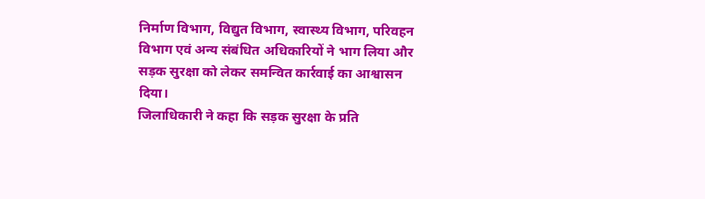निर्माण विभाग, विद्युत विभाग, स्वास्थ्य विभाग, परिवहन विभाग एवं अन्य संबंधित अधिकारियों ने भाग लिया और सड़क सुरक्षा को लेकर समन्वित कार्रवाई का आश्वासन दिया।
जिलाधिकारी ने कहा कि सड़क सुरक्षा के प्रति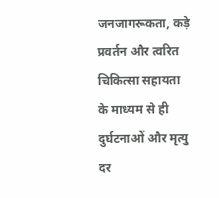जनजागरूकता, कड़े प्रवर्तन और त्वरित चिकित्सा सहायता के माध्यम से ही दुर्घटनाओं और मृत्यु दर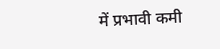में प्रभावी कमी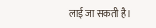लाई जा सकती है।